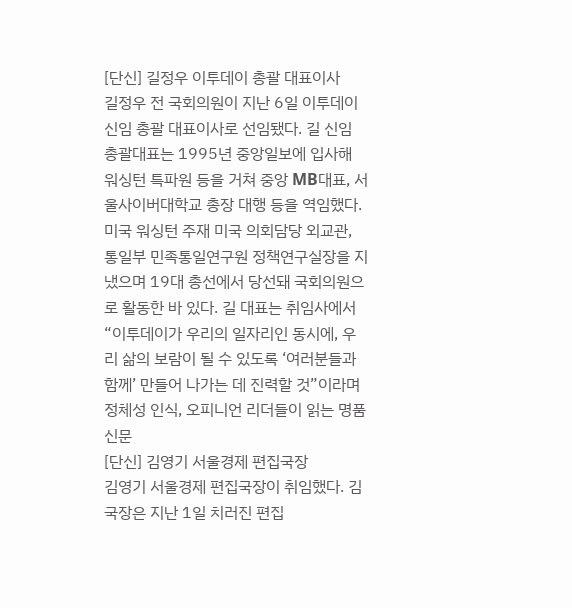[단신] 길정우 이투데이 총괄 대표이사
길정우 전 국회의원이 지난 6일 이투데이 신임 총괄 대표이사로 선임됐다. 길 신임 총괄대표는 1995년 중앙일보에 입사해 워싱턴 특파원 등을 거쳐 중앙 MB대표, 서울사이버대학교 총장 대행 등을 역임했다. 미국 워싱턴 주재 미국 의회담당 외교관, 통일부 민족통일연구원 정책연구실장을 지냈으며 19대 총선에서 당선돼 국회의원으로 활동한 바 있다. 길 대표는 취임사에서 “이투데이가 우리의 일자리인 동시에, 우리 삶의 보람이 될 수 있도록 ‘여러분들과 함께’ 만들어 나가는 데 진력할 것”이라며 정체성 인식, 오피니언 리더들이 읽는 명품신문
[단신] 김영기 서울경제 편집국장
김영기 서울경제 편집국장이 취임했다. 김 국장은 지난 1일 치러진 편집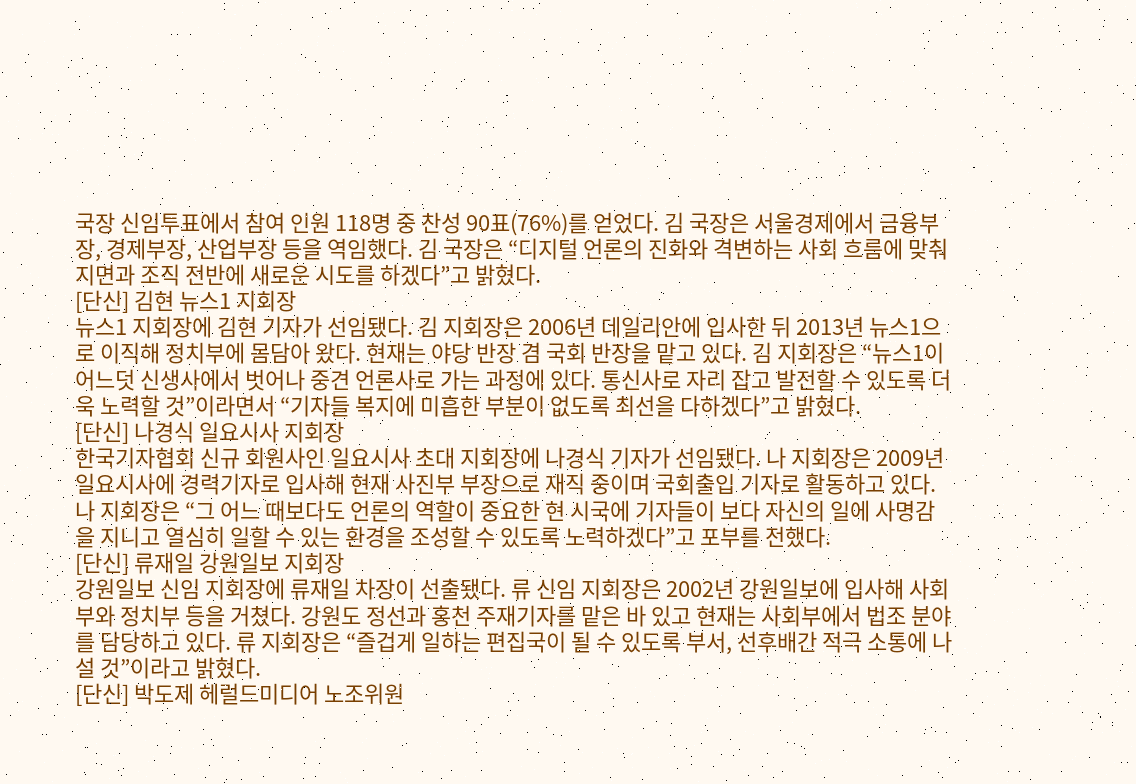국장 신임투표에서 참여 인원 118명 중 찬성 90표(76%)를 얻었다. 김 국장은 서울경제에서 금융부장, 경제부장, 산업부장 등을 역임했다. 김 국장은 “디지털 언론의 진화와 격변하는 사회 흐름에 맞춰 지면과 조직 전반에 새로운 시도를 하겠다”고 밝혔다.
[단신] 김현 뉴스1 지회장
뉴스1 지회장에 김현 기자가 선임됐다. 김 지회장은 2006년 데일리안에 입사한 뒤 2013년 뉴스1으로 이직해 정치부에 몸담아 왔다. 현재는 야당 반장 겸 국회 반장을 맡고 있다. 김 지회장은 “뉴스1이 어느덧 신생사에서 벗어나 중견 언론사로 가는 과정에 있다. 통신사로 자리 잡고 발전할 수 있도록 더욱 노력할 것”이라면서 “기자들 복지에 미흡한 부분이 없도록 최선을 다하겠다”고 밝혔다.
[단신] 나경식 일요시사 지회장
한국기자협회 신규 회원사인 일요시사 초대 지회장에 나경식 기자가 선임됐다. 나 지회장은 2009년 일요시사에 경력기자로 입사해 현재 사진부 부장으로 재직 중이며 국회출입 기자로 활동하고 있다. 나 지회장은 “그 어느 때보다도 언론의 역할이 중요한 현 시국에 기자들이 보다 자신의 일에 사명감을 지니고 열심히 일할 수 있는 환경을 조성할 수 있도록 노력하겠다”고 포부를 전했다.
[단신] 류재일 강원일보 지회장
강원일보 신임 지회장에 류재일 차장이 선출됐다. 류 신임 지회장은 2002년 강원일보에 입사해 사회부와 정치부 등을 거쳤다. 강원도 정선과 홍천 주재기자를 맡은 바 있고 현재는 사회부에서 법조 분야를 담당하고 있다. 류 지회장은 “즐겁게 일하는 편집국이 될 수 있도록 부서, 선후배간 적극 소통에 나설 것”이라고 밝혔다.
[단신] 박도제 헤럴드미디어 노조위원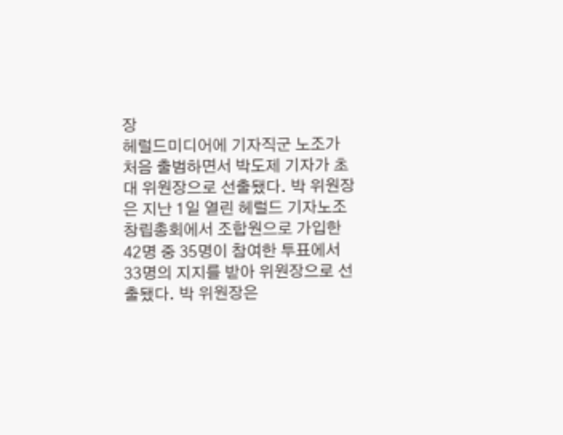장
헤럴드미디어에 기자직군 노조가 처음 출범하면서 박도제 기자가 초대 위원장으로 선출됐다. 박 위원장은 지난 1일 열린 헤럴드 기자노조 창립총회에서 조합원으로 가입한 42명 중 35명이 참여한 투표에서 33명의 지지를 받아 위원장으로 선출됐다. 박 위원장은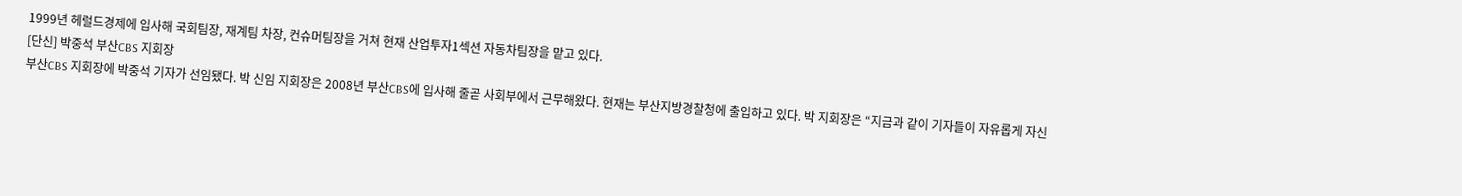1999년 헤럴드경제에 입사해 국회팀장, 재계팀 차장, 컨슈머팀장을 거쳐 현재 산업투자1섹션 자동차팀장을 맡고 있다.
[단신] 박중석 부산CBS 지회장
부산CBS 지회장에 박중석 기자가 선임됐다. 박 신임 지회장은 2008년 부산CBS에 입사해 줄곧 사회부에서 근무해왔다. 현재는 부산지방경찰청에 출입하고 있다. 박 지회장은 “지금과 같이 기자들이 자유롭게 자신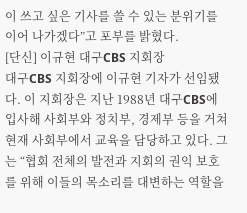이 쓰고 싶은 기사를 쓸 수 있는 분위기를 이어 나가겠다”고 포부를 밝혔다.
[단신] 이규현 대구CBS 지회장
대구CBS 지회장에 이규현 기자가 선임됐다. 이 지회장은 지난 1988년 대구CBS에 입사해 사회부와 정치부, 경제부 등을 거쳐 현재 사회부에서 교육을 담당하고 있다. 그는 “협회 전체의 발전과 지회의 권익 보호를 위해 이들의 목소리를 대변하는 역할을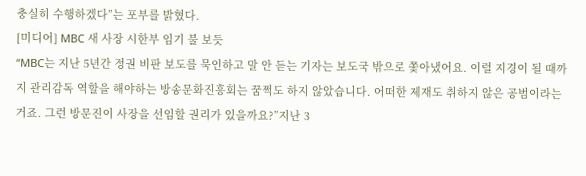충실히 수행하겠다”는 포부를 밝혔다.
[미디어] MBC 새 사장 시한부 임기 불 보듯
“MBC는 지난 5년간 정권 비판 보도를 묵인하고 말 안 듣는 기자는 보도국 밖으로 쫓아냈어요. 이럴 지경이 될 때까지 관리감독 역할을 해야하는 방송문화진흥회는 꿈쩍도 하지 않았습니다. 어떠한 제재도 취하지 않은 공범이라는 거죠. 그런 방문진이 사장을 선임할 권리가 있을까요?”지난 3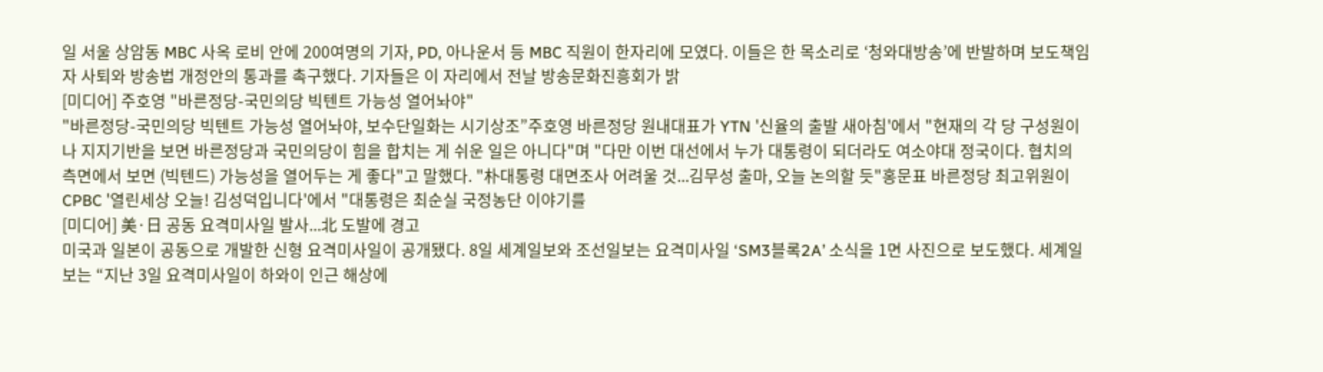일 서울 상암동 MBC 사옥 로비 안에 200여명의 기자, PD, 아나운서 등 MBC 직원이 한자리에 모였다. 이들은 한 목소리로 ‘청와대방송’에 반발하며 보도책임자 사퇴와 방송법 개정안의 통과를 촉구했다. 기자들은 이 자리에서 전날 방송문화진흥회가 밝
[미디어] 주호영 "바른정당-국민의당 빅텐트 가능성 열어놔야"
"바른정당-국민의당 빅텐트 가능성 열어놔야, 보수단일화는 시기상조”주호영 바른정당 원내대표가 YTN '신율의 출발 새아침'에서 "현재의 각 당 구성원이나 지지기반을 보면 바른정당과 국민의당이 힘을 합치는 게 쉬운 일은 아니다"며 "다만 이번 대선에서 누가 대통령이 되더라도 여소야대 정국이다. 협치의 측면에서 보면 (빅텐드) 가능성을 열어두는 게 좋다"고 말했다. "朴대통령 대면조사 어려울 것...김무성 출마, 오늘 논의할 듯"홍문표 바른정당 최고위원이 CPBC '열린세상 오늘! 김성덕입니다'에서 "대통령은 최순실 국정농단 이야기를
[미디어] 美·日 공동 요격미사일 발사...北 도발에 경고
미국과 일본이 공동으로 개발한 신형 요격미사일이 공개됐다. 8일 세계일보와 조선일보는 요격미사일 ‘SM3블록2A’ 소식을 1면 사진으로 보도했다. 세계일보는 “지난 3일 요격미사일이 하와이 인근 해상에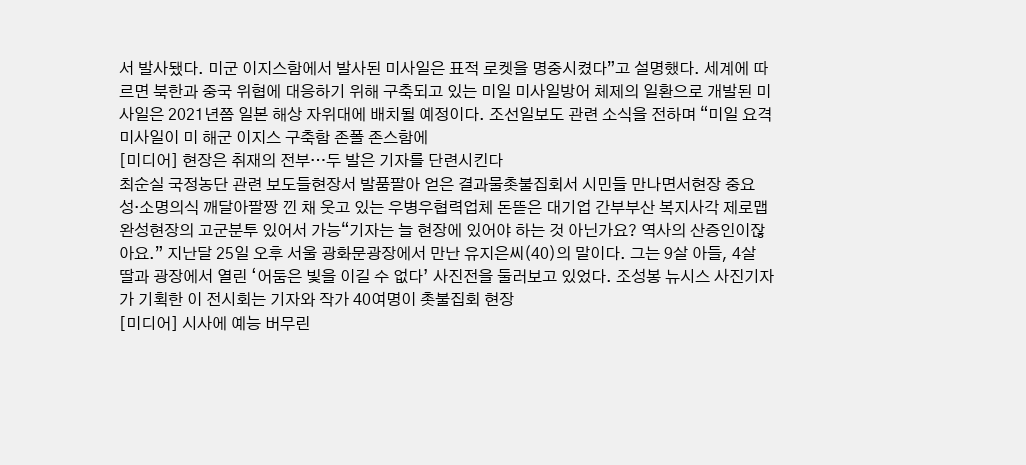서 발사됐다. 미군 이지스함에서 발사된 미사일은 표적 로켓을 명중시켰다”고 설명했다. 세계에 따르면 북한과 중국 위협에 대응하기 위해 구축되고 있는 미일 미사일방어 체제의 일환으로 개발된 미사일은 2021년쯤 일본 해상 자위대에 배치될 예정이다. 조선일보도 관련 소식을 전하며 “미일 요격미사일이 미 해군 이지스 구축함 존폴 존스함에
[미디어] 현장은 취재의 전부…두 발은 기자를 단련시킨다
최순실 국정농단 관련 보도들현장서 발품팔아 얻은 결과물촛불집회서 시민들 만나면서현장 중요성·소명의식 깨달아팔짱 낀 채 웃고 있는 우병우협력업체 돈뜯은 대기업 간부부산 복지사각 제로맵 완성현장의 고군분투 있어서 가능“기자는 늘 현장에 있어야 하는 것 아닌가요? 역사의 산증인이잖아요.” 지난달 25일 오후 서울 광화문광장에서 만난 유지은씨(40)의 말이다. 그는 9살 아들, 4살 딸과 광장에서 열린 ‘어둠은 빛을 이길 수 없다’ 사진전을 둘러보고 있었다. 조성봉 뉴시스 사진기자가 기획한 이 전시회는 기자와 작가 40여명이 촛불집회 현장
[미디어] 시사에 예능 버무린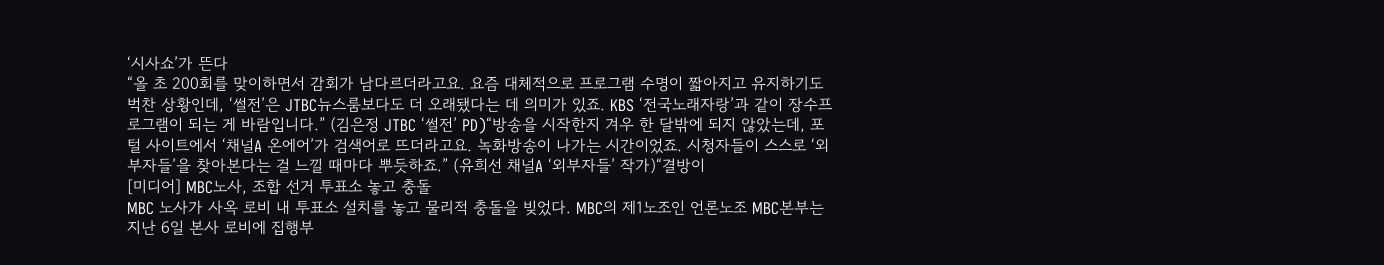‘시사쇼’가 뜬다
“올 초 200회를 맞이하면서 감회가 남다르더라고요. 요즘 대체적으로 프로그램 수명이 짧아지고 유지하기도 벅찬 상황인데, ‘썰전’은 JTBC뉴스룸보다도 더 오래됐다는 데 의미가 있죠. KBS ‘전국노래자랑’과 같이 장수프로그램이 되는 게 바람입니다.” (김은정 JTBC ‘썰전’ PD)“방송을 시작한지 겨우 한 달밖에 되지 않았는데, 포털 사이트에서 ‘채널A 온에어’가 검색어로 뜨더라고요. 녹화방송이 나가는 시간이었죠. 시청자들이 스스로 ‘외부자들’을 찾아본다는 걸 느낄 때마다 뿌듯하죠.” (유희선 채널A ‘외부자들’ 작가)“결방이
[미디어] MBC노사, 조합 선거 투표소 놓고 충돌
MBC 노사가 사옥 로비 내 투표소 설치를 놓고 물리적 충돌을 빚었다. MBC의 제1노조인 언론노조 MBC본부는 지난 6일 본사 로비에 집행부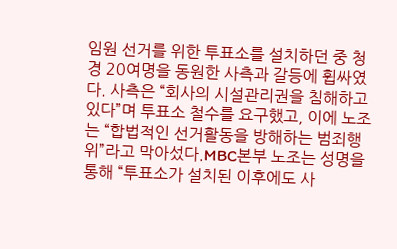임원 선거를 위한 투표소를 설치하던 중 청경 20여명을 동원한 사측과 갈등에 휩싸였다. 사측은 “회사의 시설관리권을 침해하고 있다”며 투표소 철수를 요구했고, 이에 노조는 “합법적인 선거활동을 방해하는 범죄행위”라고 막아섰다.MBC본부 노조는 성명을 통해 “투표소가 설치된 이후에도 사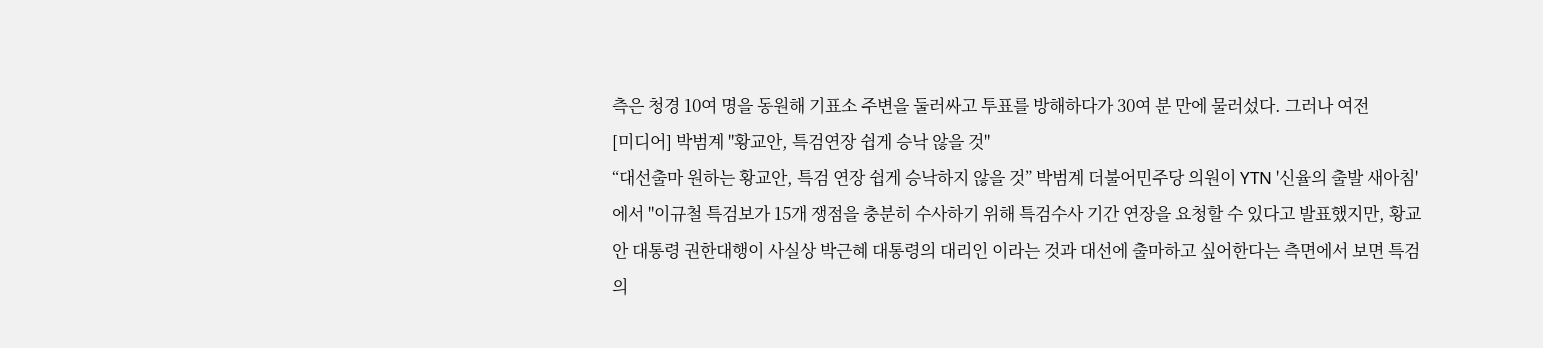측은 청경 10여 명을 동원해 기표소 주변을 둘러싸고 투표를 방해하다가 30여 분 만에 물러섰다. 그러나 여전
[미디어] 박범계 "황교안, 특검연장 쉽게 승낙 않을 것"
“대선출마 원하는 황교안, 특검 연장 쉽게 승낙하지 않을 것” 박범계 더불어민주당 의원이 YTN '신율의 출발 새아침'에서 "이규철 특검보가 15개 쟁점을 충분히 수사하기 위해 특검수사 기간 연장을 요청할 수 있다고 발표했지만, 황교안 대통령 권한대행이 사실상 박근혜 대통령의 대리인 이라는 것과 대선에 출마하고 싶어한다는 측면에서 보면 특검의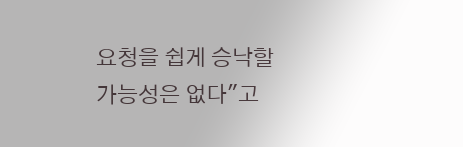요청을 쉽게 승낙할 가능성은 없다"고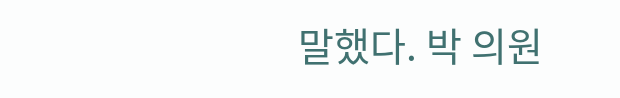말했다. 박 의원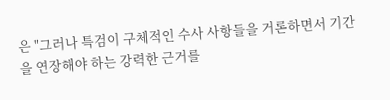은 "그러나 특검이 구체적인 수사 사항들을 거론하면서 기간을 연장해야 하는 강력한 근거를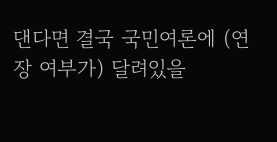댄다면 결국 국민여론에 (연장 여부가) 달려있을